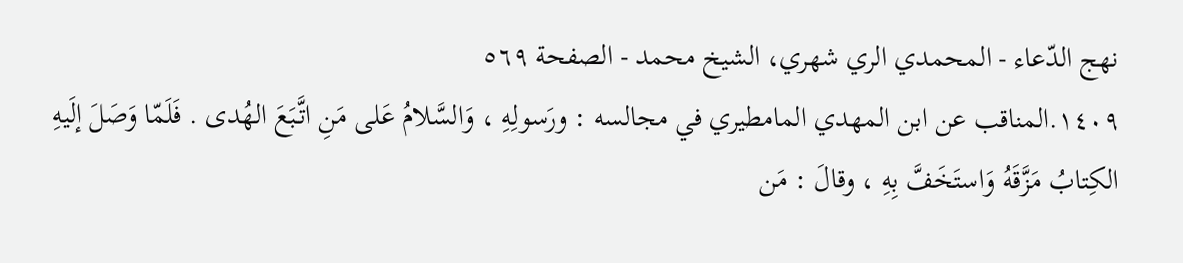نهج الدّعاء - المحمدي الري شهري، الشيخ محمد - الصفحة ٥٦٩
١٤٠٩.المناقب عن ابن المهدي المامطيري في مجالسه : ورَسولِهِ ، وَالسَّلامُ عَلى مَنِ اتَّبَعَ الهُدى . فَلَمّا وَصَلَ إلَيهِ الكِتابُ مَزَّقَهُ وَاستَخَفَّ بِهِ ، وقالَ : مَن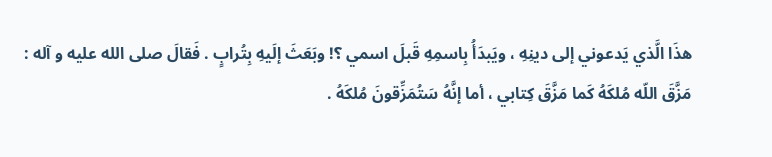هذَا الَّذي يَدعوني إلى دينِهِ ، ويَبدَأُ بِاسمِهِ قَبلَ اسمي ؟! وبَعَثَ إلَيهِ بِتُرابٍ . فَقالَ صلى الله عليه و آله : مَزَّقَ اللّه مُلكَهُ كَما مَزَّقَ كِتابي ، أما إنَّهُ سَتُمَزِّقونَ مُلكَهُ .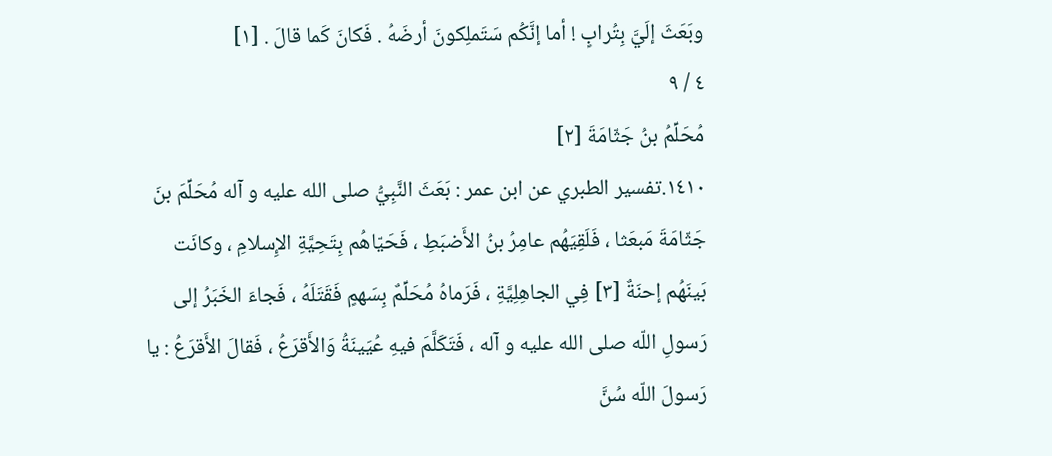وبَعَثَ إلَيَّ بِتُرابٍ ! أما إنَّكُم سَتَملِكونَ أرضَهُ . فَكانَ كَما قالَ . [١]
٤ / ٩
مُحَلِّمُ بنُ جَثّامَةَ [٢]
١٤١٠.تفسير الطبري عن ابن عمر : بَعَثَ النَّبِيُّ صلى الله عليه و آله مُحَلِّمَ بنَ جَثّامَةَ مَبعَثا ، فَلَقِيَهُم عامِرُ بنُ الأَضبَطِ ، فَحَيّاهُم بِتَحِيَّةِ الإِسلامِ ، وكانَت بَينَهُم إحنَةٌ [٣] فِي الجاهِلِيَّةِ ، فَرَماهُ مُحَلِّمٌ بِسَهمٍ فَقَتَلَهُ ، فَجاءَ الخَبَرُ إلى رَسولِ اللّه صلى الله عليه و آله ، فَتَكَلَّمَ فيهِ عُيَينَةُ وَالأَقرَعُ ، فَقالَ الأَقرَعُ : يا رَسولَ اللّه سُنَّ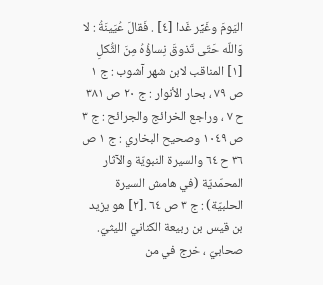اليَومَ وغَيِّر غَدا [٤] . فَقالَ عُيَينَةُ : لا وَاللّه حَتّى تَذوقَ نِساؤُهُ مِنَ الثُّكلِ
[١] المناقب لابن شهر آشوب : ج ١ ص ٧٩ ، بحار الأنوار : ج ٢٠ ص ٣٨١ ح ٧ ، وراجع الخرائج والجرائح : ج ٣ ص ١٠٤٩ وصحيح البخاري : ج ١ ص ٣٦ ح ٦٤ والسيرة النبويّة والآثار المحمّديّة (في هامش السيرة الحلبيّة) : ج ٣ ص ٦٤ .[٢] هو يزيد بن قيس بن ربيعة الكنانيّ الليثيّ. صحابيّ ، خرج في من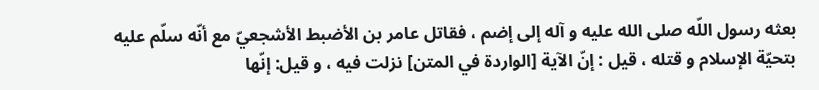بعثه رسول اللّه صلى الله عليه و آله إلى إضم ، فقاتل عامر بن الأضبط الأشجعيّ مع أنّه سلّم عليه بتحيّة الإسلام و قتله ، قيل : إنّ الآية [الواردة في المتن] نزلت فيه ، و قيل: إنّها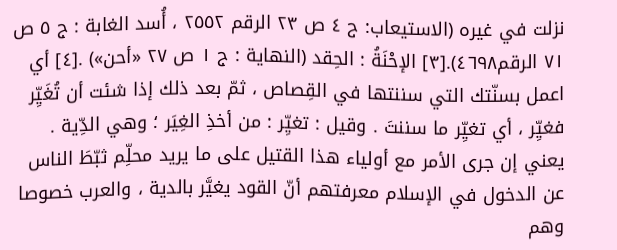نزلت في غيره (الاستيعاب: ج ٤ ص ٢٣ الرقم ٢٥٥٢ ، أُسد الغابة : ج ٥ ص ٧١ الرقم٤٦٩٨).[٣] الإحْنَةُ : الحِقد (النهاية : ج ١ ص ٢٧ «أحن») .[٤] أي اعمل بسنّتك التي سننتها في القِصاص ، ثمّ بعد ذلك إذا شئت أن تُغَيِّر فغيِّر ، أي تغيِّر ما سننتَ . وقيل : تغيِّر : من أخذِ الغِيَر ؛ وهي الدِّية . يعني إن جرى الأمر مع أولياء هذا القتيل على ما يريد محلِّم ثبّطَ الناس عن الدخول في الإسلام معرفتهم أنّ القود يغيَّر بالدية ، والعرب خصوصا وهم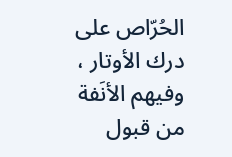الحُرّاص على درك الأوتار ، وفيهم الأنَفة من قبول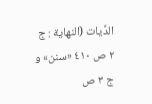الدِّيات (النهاية : ج ٢ ص ٤١٠ «سنن» و ج ٣ ص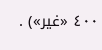٤٠٠ «غير») .